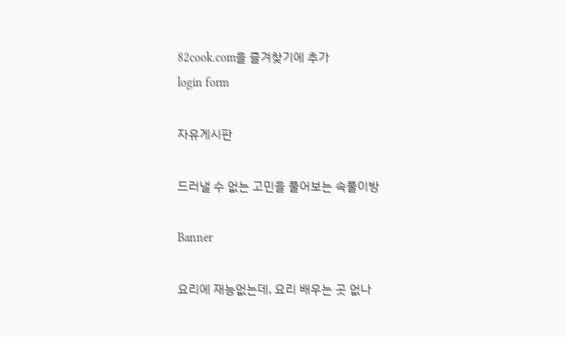82cook.com을 즐겨찾기에 추가
login form

자유게시판

드러낼 수 없는 고민을 풀어보는 속풀이방

Banner

요리에 재능없는데, 요리 배우는 곳 없나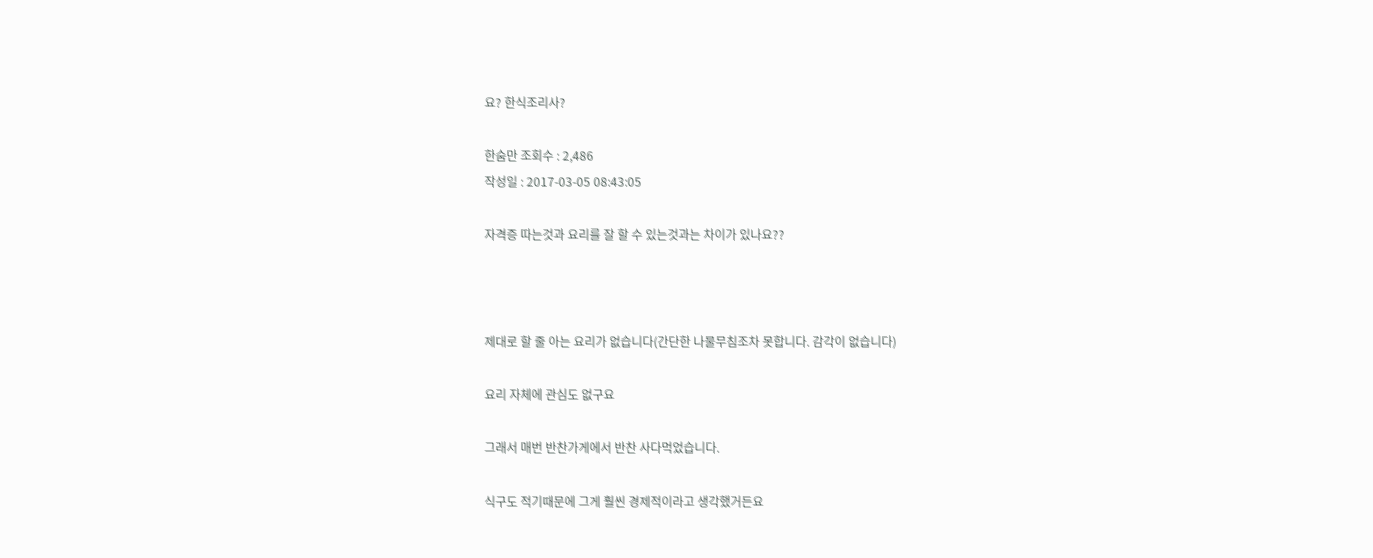요? 한식조리사?

한숨만 조회수 : 2,486
작성일 : 2017-03-05 08:43:05

자격증 따는것과 요리를 잘 할 수 있는것과는 차이가 있나요??



제대로 할 줄 아는 요리가 없습니다(간단한 나물무침조차 못합니다. 감각이 없습니다)

요리 자체에 관심도 없구요

그래서 매번 반찬가게에서 반찬 사다먹었습니다.

식구도 적기때문에 그게 훨씬 경제적이라고 생각했거든요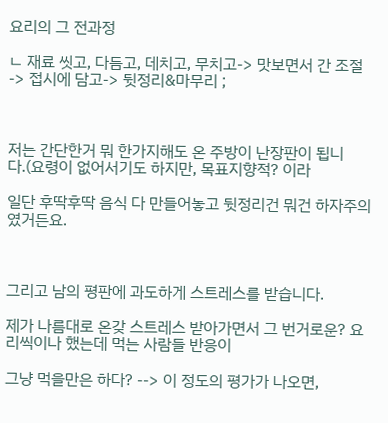요리의 그 전과정

ㄴ 재료 씻고, 다듬고, 데치고, 무치고-> 맛보면서 간 조절-> 접시에 담고-> 뒷정리&마무리 ;



저는 간단한거 뭐 한가지해도 온 주방이 난장판이 됩니다.(요령이 없어서기도 하지만, 목표지향적? 이라

일단 후딱후딱 음식 다 만들어놓고 뒷정리건 뭐건 하자주의 였거든요.



그리고 남의 평판에 과도하게 스트레스를 받습니다.

제가 나름대로 온갖 스트레스 받아가면서 그 번거로운? 요리씩이나 했는데 먹는 사람들 반응이

그냥 먹을만은 하다? --> 이 정도의 평가가 나오면,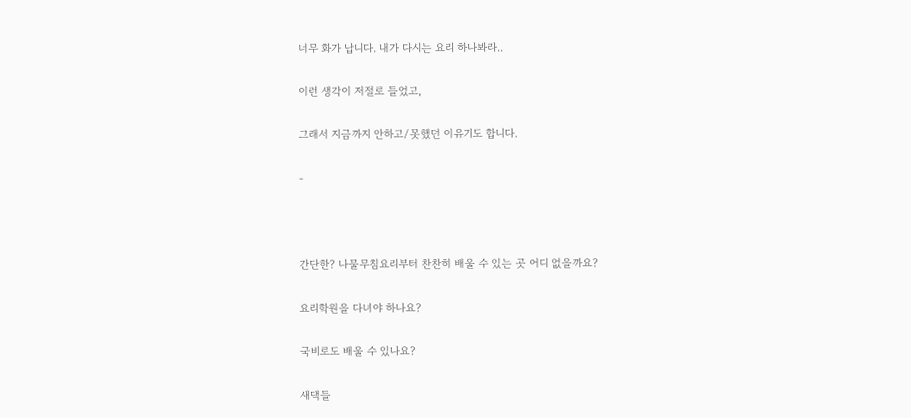너무 화가 납니다. 내가 다시는 요리 하나봐라..

이런 생각이 저절로 들었고,

그래서 지금까지 안하고/못했던 이유기도 합니다.

-



간단한? 나물무침요리부터 찬찬히 배울 수 있는 곳 어디 없을까요?

요리학원을 다녀야 하나요?

국비로도 배울 수 있나요?

새댁들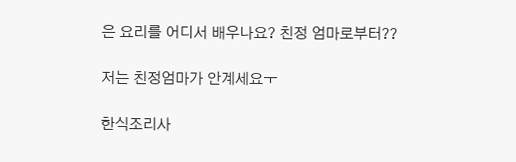은 요리를 어디서 배우나요? 친정 엄마로부터??

저는 친정엄마가 안계세요ㅜ

한식조리사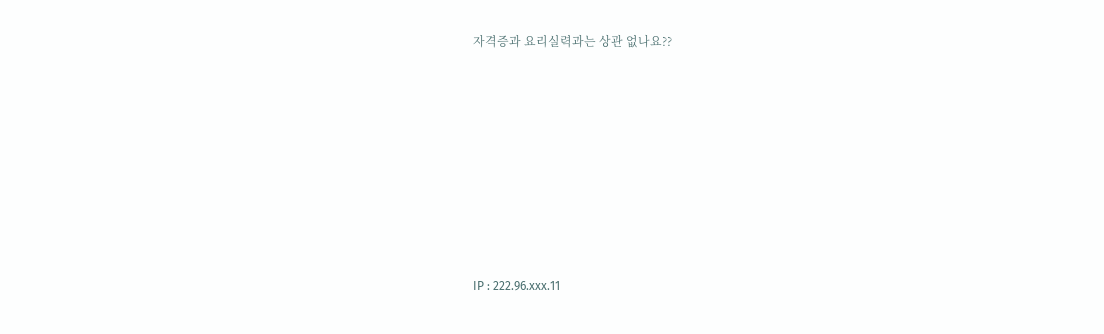자격증과 요리실력과는 상관 없나요??









IP : 222.96.xxx.11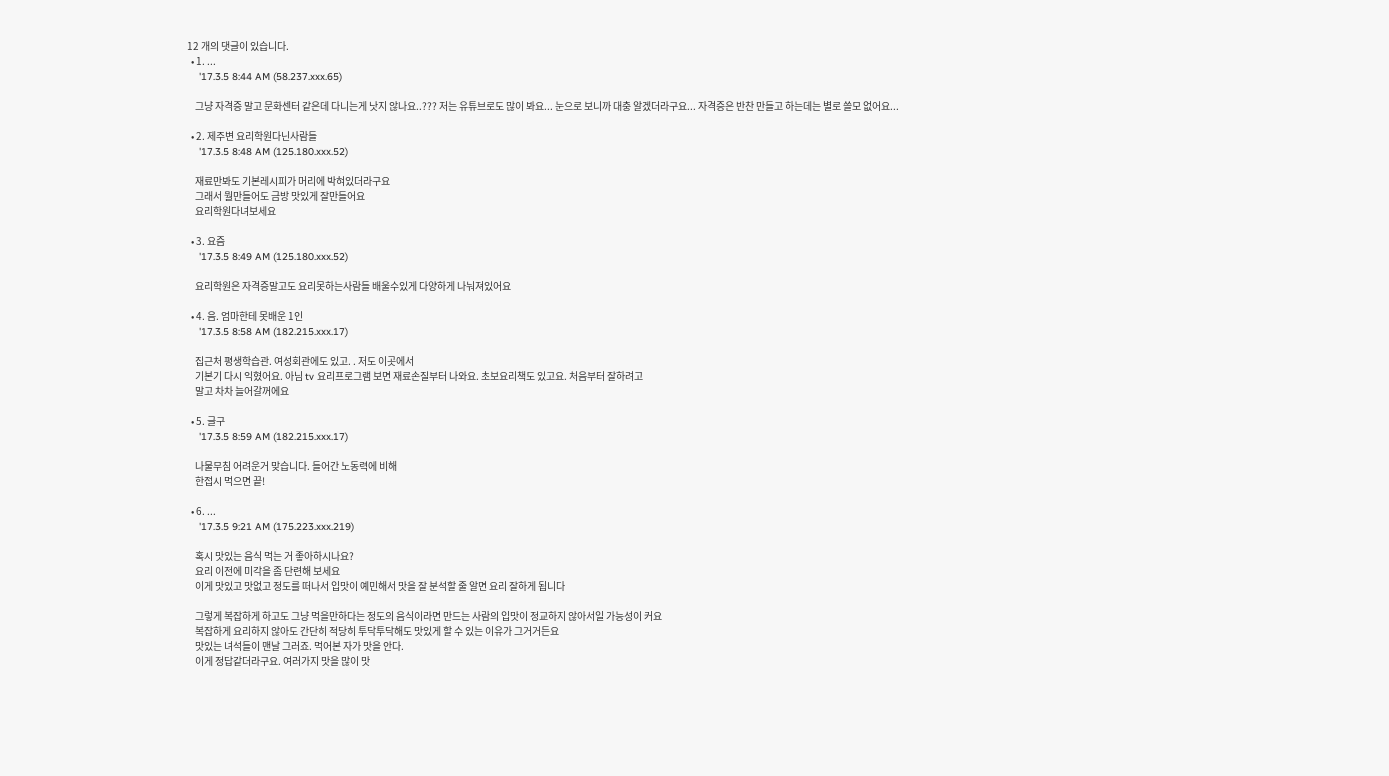12 개의 댓글이 있습니다.
  • 1. ...
    '17.3.5 8:44 AM (58.237.xxx.65)

    그냥 자격증 말고 문화센터 같은데 다니는게 낫지 않나요..??? 저는 유튜브로도 많이 봐요... 눈으로 보니까 대충 알겠더라구요... 자격증은 반찬 만들고 하는데는 별로 쓸모 없어요...

  • 2. 제주변 요리학원다닌사람들
    '17.3.5 8:48 AM (125.180.xxx.52)

    재료만봐도 기본레시피가 머리에 박혀있더라구요
    그래서 뭘만들어도 금방 맛있게 잘만들어요
    요리학원다녀보세요

  • 3. 요즘
    '17.3.5 8:49 AM (125.180.xxx.52)

    요리학원은 자격증말고도 요리못하는사람들 배울수있게 다양하게 나눠져있어요

  • 4. 음. 엄마한테 못배운 1인
    '17.3.5 8:58 AM (182.215.xxx.17)

    집근처 평생학습관. 여성회관에도 있고. . 저도 이곳에서
    기본기 다시 익혔어요. 아님 tv 요리프로그램 보면 재료손질부터 나와요. 초보요리책도 있고요. 처음부터 잘하려고
    말고 차차 늘어갈꺼에요

  • 5. 글구
    '17.3.5 8:59 AM (182.215.xxx.17)

    나물무침 어려운거 맞습니다. 들어간 노동력에 비해
    한접시 먹으면 끝!

  • 6. ...
    '17.3.5 9:21 AM (175.223.xxx.219)

    혹시 맛있는 음식 먹는 거 좋아하시나요?
    요리 이전에 미각을 좀 단련해 보세요
    이게 맛있고 맛없고 정도를 떠나서 입맛이 예민해서 맛을 잘 분석할 줄 알면 요리 잘하게 됩니다

    그렇게 복잡하게 하고도 그냥 먹을만하다는 정도의 음식이라면 만드는 사람의 입맛이 정교하지 않아서일 가능성이 커요
    복잡하게 요리하지 않아도 간단히 적당히 투닥투닥해도 맛있게 할 수 있는 이유가 그거거든요
    맛있는 녀석들이 맨날 그러죠. 먹어본 자가 맛을 안다.
    이게 정답같더라구요. 여러가지 맛을 많이 맛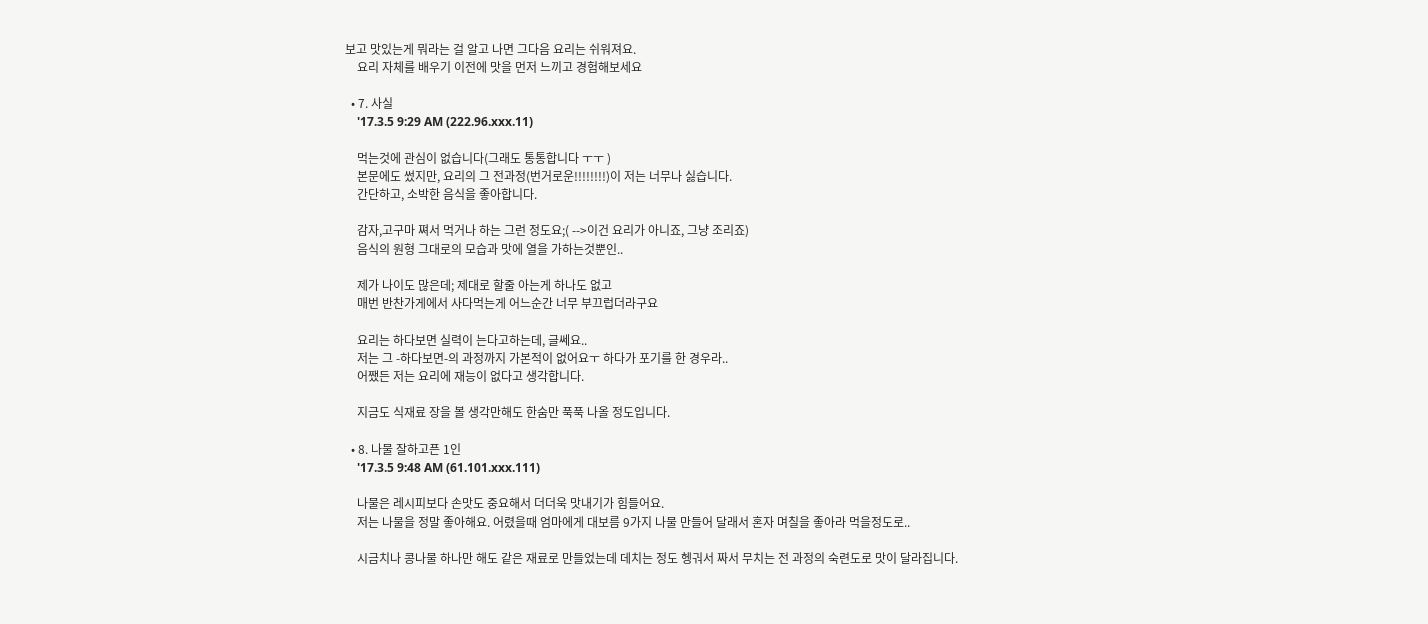보고 맛있는게 뭐라는 걸 알고 나면 그다음 요리는 쉬워져요.
    요리 자체를 배우기 이전에 맛을 먼저 느끼고 경험해보세요

  • 7. 사실
    '17.3.5 9:29 AM (222.96.xxx.11)

    먹는것에 관심이 없습니다(그래도 통통합니다 ㅜㅜ )
    본문에도 썼지만, 요리의 그 전과정(번거로운!!!!!!!!)이 저는 너무나 싫습니다.
    간단하고, 소박한 음식을 좋아합니다.

    감자,고구마 쪄서 먹거나 하는 그런 정도요;( -->이건 요리가 아니죠, 그냥 조리죠)
    음식의 원형 그대로의 모습과 맛에 열을 가하는것뿐인..

    제가 나이도 많은데; 제대로 할줄 아는게 하나도 없고
    매번 반찬가게에서 사다먹는게 어느순간 너무 부끄럽더라구요

    요리는 하다보면 실력이 는다고하는데, 글쎄요..
    저는 그 -하다보면-의 과정까지 가본적이 없어요ㅜ 하다가 포기를 한 경우라..
    어쨌든 저는 요리에 재능이 없다고 생각합니다.

    지금도 식재료 장을 볼 생각만해도 한숨만 푹푹 나올 정도입니다.

  • 8. 나물 잘하고픈 1인
    '17.3.5 9:48 AM (61.101.xxx.111)

    나물은 레시피보다 손맛도 중요해서 더더욱 맛내기가 힘들어요.
    저는 나물을 정말 좋아해요. 어렸을때 엄마에게 대보름 9가지 나물 만들어 달래서 혼자 며칠을 좋아라 먹을정도로..

    시금치나 콩나물 하나만 해도 같은 재료로 만들었는데 데치는 정도 헹궈서 짜서 무치는 전 과정의 숙련도로 맛이 달라집니다.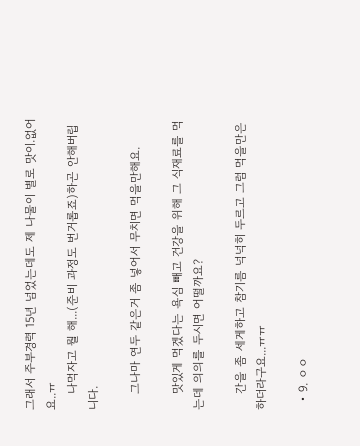그래서 주부경력 15년 넘었는데도 제 나물이 별로 맛이.없어요..ㅠ
    나먹자고 뭘 해...(준비 과정도 번거롭죠)하곤 안해버립니다.

    그나마 연두 같은거 좀 넣어서 무치면 먹을만해요.

    맛있게 먹겠다는 욕심 빼고 건강을 위해 그 식재료를 먹는데 의의를 두시면 어떨까요?

    간을 좀 세게하고 참기름 넉넉히 두르고 그럼 먹을만은 하더라구요...ㅠㅠ

  • 9. ㅇㅇ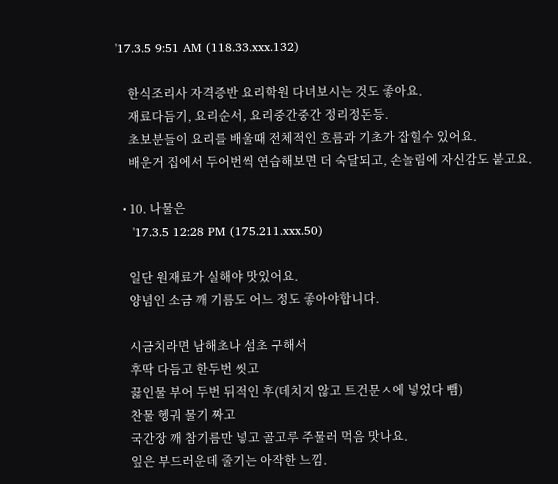'17.3.5 9:51 AM (118.33.xxx.132)

    한식조리사 자격증반 요리학원 다녀보시는 것도 좋아요.
    재료다듬기, 요리순서, 요리중간중간 정리정돈등.
    초보분들이 요리를 배울때 전체적인 흐름과 기초가 잡힐수 있어요.
    배운거 집에서 두어번씩 연습해보면 더 숙달되고, 손놀림에 자신감도 붙고요.

  • 10. 나물은
    '17.3.5 12:28 PM (175.211.xxx.50)

    일단 원재료가 실해야 맛있어요.
    양념인 소금 깨 기름도 어느 정도 좋아야합니다.

    시금치라면 남해초나 섬초 구해서
    후딱 다듬고 한두번 씻고
    끓인물 부어 두번 뒤적인 후(데치지 않고 트건문ㅅ에 넣었다 뺌)
    찬물 헹궈 물기 짜고
    국간장 깨 참기름만 넣고 골고루 주물러 먹음 맛나요.
    잎은 부드러운데 줄기는 아작한 느낌.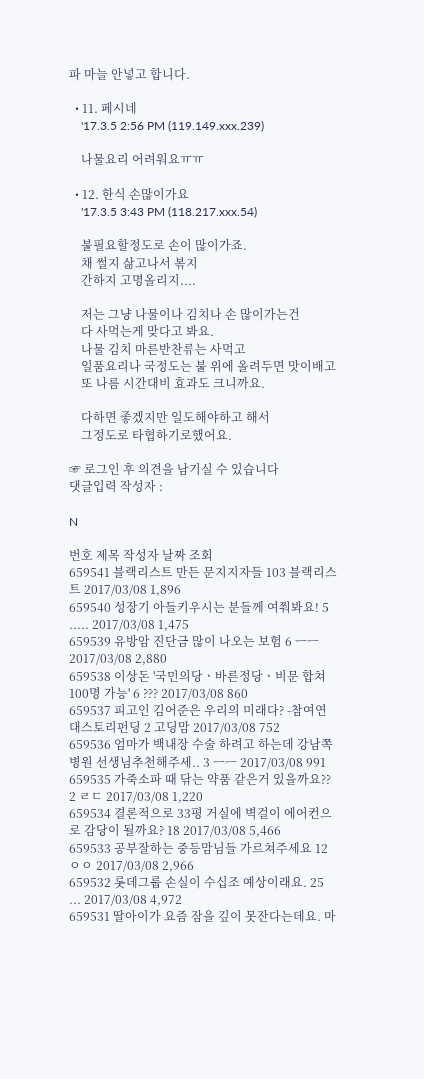파 마늘 안넣고 합니다.

  • 11. 페시네
    '17.3.5 2:56 PM (119.149.xxx.239)

    나물요리 어려워요ㅠㅠ

  • 12. 한식 손많이가요
    '17.3.5 3:43 PM (118.217.xxx.54)

    불필요할정도로 손이 많이가죠.
    채 썰지 삶고나서 볶지
    간하지 고명올리지....

    저는 그냥 나물이나 김치나 손 많이가는건
    다 사먹는게 맞다고 봐요.
    나물 김치 마른반찬류는 사먹고
    일품요리나 국정도는 불 위에 올려두면 맛이배고
    또 나름 시간대비 효과도 크니까요.

    다하면 좋겠지만 일도해야하고 해서
    그정도로 타협하기로했어요.

☞ 로그인 후 의견을 남기실 수 있습니다
댓글입력 작성자 :

N

번호 제목 작성자 날짜 조회
659541 블랙리스트 만든 문지지자들 103 블랙리스트 2017/03/08 1,896
659540 성장기 아들키우시는 분들께 여쭤봐요! 5 ..... 2017/03/08 1,475
659539 유방암 진단금 많이 나오는 보험 6 ㅡㅡ 2017/03/08 2,880
659538 이상돈 '국민의당ㆍ바른정당ㆍ비문 합쳐 100명 가능' 6 ??? 2017/03/08 860
659537 피고인 김어준은 우리의 미래다? -참여연대스토리펀딩 2 고딩맘 2017/03/08 752
659536 엄마가 백내장 수술 하려고 하는데 강남쪽 병원 선생님추천해주세.. 3 ㅡㅡ 2017/03/08 991
659535 가죽소파 때 닦는 약품 같은거 있을까요?? 2 ㄹㄷ 2017/03/08 1,220
659534 결론적으로 33평 거실에 벽걸이 에어컨으로 감당이 될까요? 18 2017/03/08 5,466
659533 공부잘하는 중등맘님들 가르쳐주세요 12 ㅇㅇ 2017/03/08 2,966
659532 롯데그룹 손실이 수십조 예상이래요. 25 ... 2017/03/08 4,972
659531 딸아이가 요즘 잠을 깊이 못잔다는데요. 마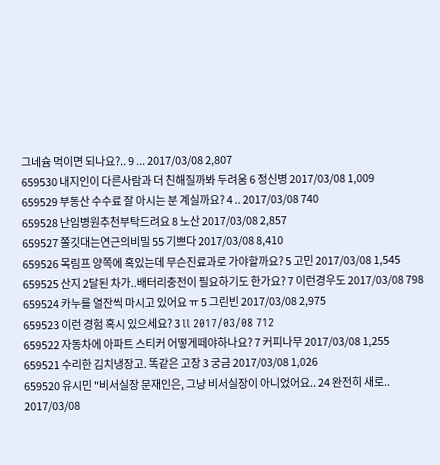그네슘 먹이면 되나요?.. 9 ... 2017/03/08 2,807
659530 내지인이 다른사람과 더 친해질까봐 두려움 6 정신병 2017/03/08 1,009
659529 부동산 수수료 잘 아시는 분 계실까요? 4 .. 2017/03/08 740
659528 난임병원추천부탁드려요 8 노산 2017/03/08 2,857
659527 쫄깃대는연근의비밀 55 기쁘다 2017/03/08 8,410
659526 목림프 양쪽에 혹있는데 무슨진료과로 가야할까요? 5 고민 2017/03/08 1,545
659525 산지 2달된 차가..배터리충전이 필요하기도 한가요? 7 이런경우도 2017/03/08 798
659524 카누를 열잔씩 마시고 있어요 ㅠ 5 그린빈 2017/03/08 2,975
659523 이런 경험 혹시 있으세요? 3 ll 2017/03/08 712
659522 자동차에 아파트 스티커 어떻게떼야하나요? 7 커피나무 2017/03/08 1,255
659521 수리한 김치냉장고. 똑같은 고장 3 궁금 2017/03/08 1,026
659520 유시민 "비서실장 문재인은, 그냥 비서실장이 아니었어요.. 24 완전히 새로.. 2017/03/08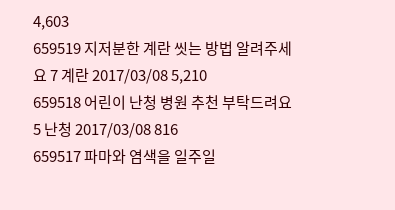4,603
659519 지저분한 계란 씻는 방법 알려주세요 7 계란 2017/03/08 5,210
659518 어린이 난청 병원 추천 부탁드려요 5 난청 2017/03/08 816
659517 파마와 염색을 일주일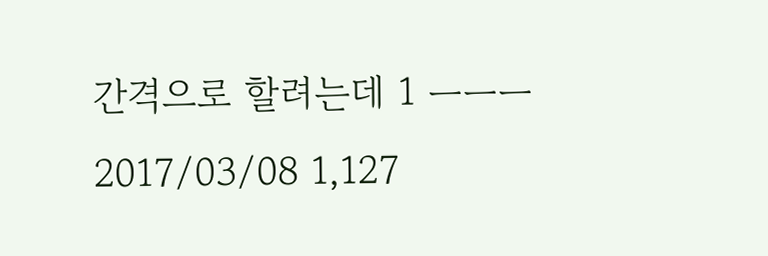간격으로 할려는데 1 ㅡㅡㅡ 2017/03/08 1,127